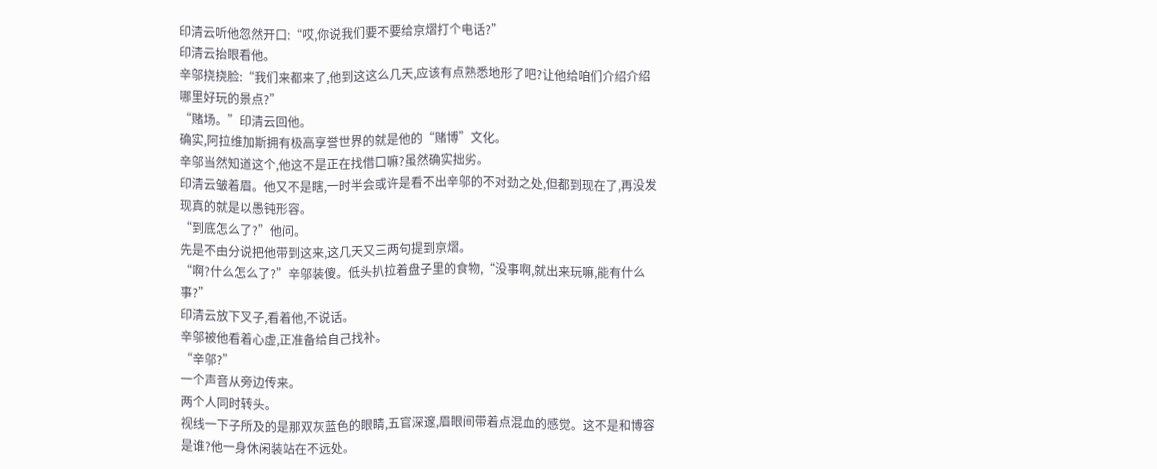印清云听他忽然开口:“哎,你说我们要不要给京熠打个电话?”
印清云抬眼看他。
辛邬挠挠脸:“我们来都来了,他到这这么几天,应该有点熟悉地形了吧?让他给咱们介绍介绍哪里好玩的景点?”
“赌场。”印清云回他。
确实,阿拉维加斯拥有极高享誉世界的就是他的“赌博”文化。
辛邬当然知道这个,他这不是正在找借口嘛?虽然确实拙劣。
印清云皱着眉。他又不是瞎,一时半会或许是看不出辛邬的不对劲之处,但都到现在了,再没发现真的就是以愚钝形容。
“到底怎么了?”他问。
先是不由分说把他带到这来,这几天又三两句提到京熠。
“啊?什么怎么了?”辛邬装傻。低头扒拉着盘子里的食物,“没事啊,就出来玩嘛,能有什么事?”
印清云放下叉子,看着他,不说话。
辛邬被他看着心虚,正准备给自己找补。
“辛邬?”
一个声音从旁边传来。
两个人同时转头。
视线一下子所及的是那双灰蓝色的眼睛,五官深邃,眉眼间带着点混血的感觉。这不是和博容是谁?他一身休闲装站在不远处。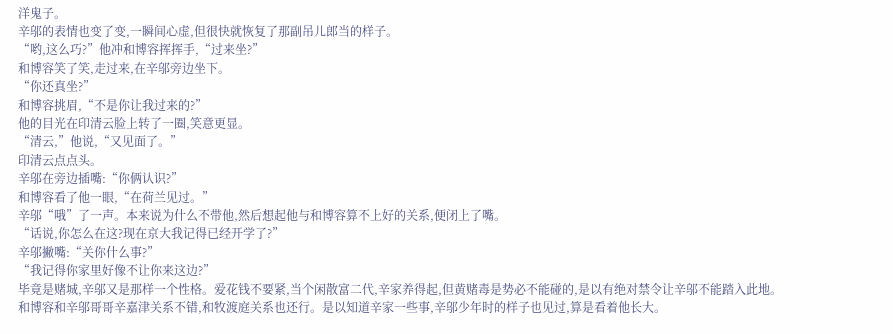洋鬼子。
辛邬的表情也变了变,一瞬间心虚,但很快就恢复了那副吊儿郎当的样子。
“哟,这么巧?”他冲和博容挥挥手,“过来坐?”
和博容笑了笑,走过来,在辛邬旁边坐下。
“你还真坐?”
和博容挑眉,“不是你让我过来的?”
他的目光在印清云脸上转了一圈,笑意更显。
“清云,”他说,“又见面了。”
印清云点点头。
辛邬在旁边插嘴:“你俩认识?”
和博容看了他一眼,“在荷兰见过。”
辛邬“哦”了一声。本来说为什么不带他,然后想起他与和博容算不上好的关系,便闭上了嘴。
“话说,你怎么在这?现在京大我记得已经开学了?”
辛邬撇嘴:“关你什么事?”
“我记得你家里好像不让你来这边?”
毕竟是赌城,辛邬又是那样一个性格。爱花钱不要紧,当个闲散富二代,辛家养得起,但黄赌毒是势必不能碰的,是以有绝对禁令让辛邬不能踏入此地。
和博容和辛邬哥哥辛嘉津关系不错,和牧渡庭关系也还行。是以知道辛家一些事,辛邬少年时的样子也见过,算是看着他长大。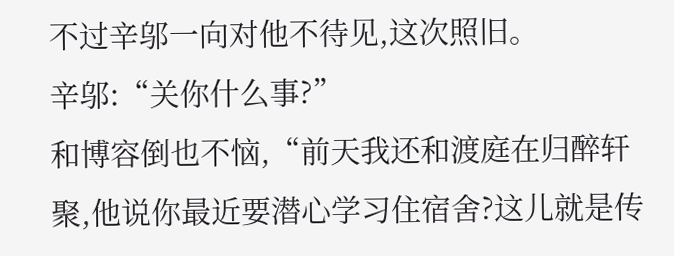不过辛邬一向对他不待见,这次照旧。
辛邬:“关你什么事?”
和博容倒也不恼,“前天我还和渡庭在归醉轩聚,他说你最近要潜心学习住宿舍?这儿就是传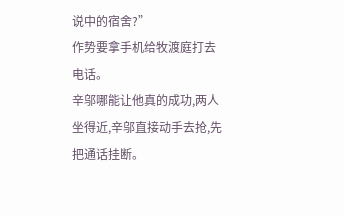说中的宿舍?”
作势要拿手机给牧渡庭打去电话。
辛邬哪能让他真的成功,两人坐得近,辛邬直接动手去抢,先把通话挂断。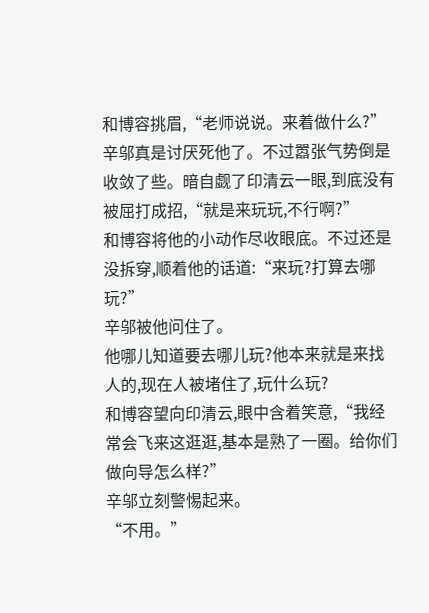和博容挑眉,“老师说说。来着做什么?”
辛邬真是讨厌死他了。不过嚣张气势倒是收敛了些。暗自觑了印清云一眼,到底没有被屈打成招,“就是来玩玩,不行啊?”
和博容将他的小动作尽收眼底。不过还是没拆穿,顺着他的话道:“来玩?打算去哪玩?”
辛邬被他问住了。
他哪儿知道要去哪儿玩?他本来就是来找人的,现在人被堵住了,玩什么玩?
和博容望向印清云,眼中含着笑意,“我经常会飞来这逛逛,基本是熟了一圈。给你们做向导怎么样?”
辛邬立刻警惕起来。
“不用。”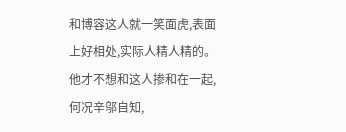和博容这人就一笑面虎,表面上好相处,实际人精人精的。他才不想和这人掺和在一起,何况辛邬自知,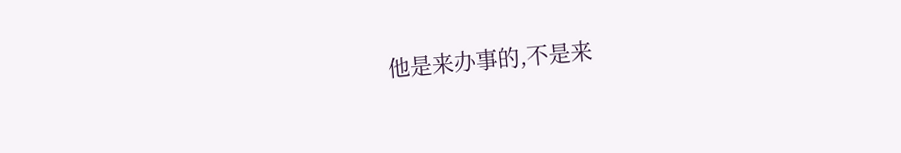他是来办事的,不是来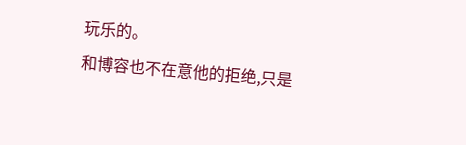玩乐的。
和博容也不在意他的拒绝,只是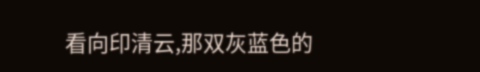看向印清云,那双灰蓝色的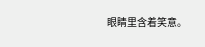眼睛里含着笑意。